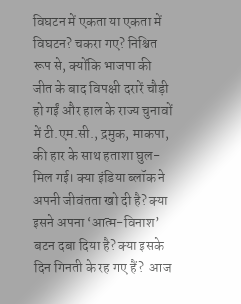विघटन में एकता या एकता में विघटन? चकरा गए? निश्चित रूप से, क्योंकि भाजपा की जीत के बाद विपक्षी दरारें चौड़ी हो गईं और हाल के राज्य चुनावों में टी.एम.सी., द्रमुक, माकपा, की हार के साथ हताशा घुल-मिल गई। क्या इंडिया ब्लॉक ने अपनी जीवंतता खो दी है? क्या इसने अपना ‘आत्म-विनाश’ बटन दबा दिया है? क्या इसके दिन गिनती के रह गए हैं?  आज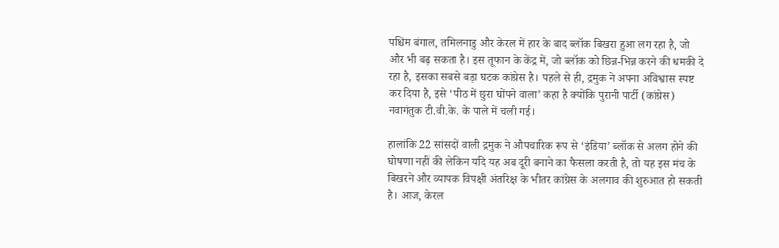पश्चिम बंगाल, तमिलनाडु और केरल में हार के बाद ब्लॉक बिखरा हुआ लग रहा है, जो और भी बढ़ सकता है। इस तूफान के केंद्र में, जो ब्लॉक को छिन्न-भिन्न करने की धमकी दे रहा है, इसका सबसे बड़ा घटक कांग्रेस है। पहले से ही, द्रमुक ने अपना अविश्वास स्पष्ट कर दिया है, इसे ‘पीठ में छुरा घोंपने वाला’ कहा है क्योंकि पुरानी पार्टी (कांग्रेस) नवागंतुक टी.वी.के. के पाले में चली गई।

हालांकि 22 सांसदों वाली द्रमुक ने औपचारिक रूप से ‘इंडिया’ ब्लॉक से अलग होने की घोषणा नहीं की लेकिन यदि यह अब दूरी बनाने का फैसला करती है, तो यह इस मंच के बिखरने और व्यापक विपक्षी अंतरिक्ष के भीतर कांग्रेस के अलगाव की शुरुआत हो सकती है। आज, केरल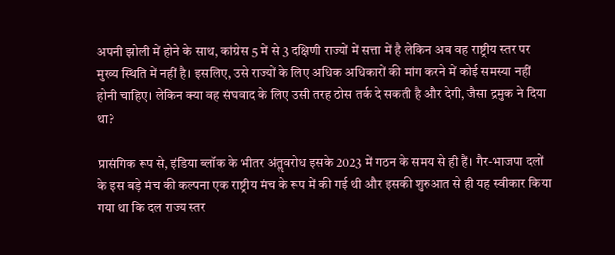अपनी झोली में होने के साथ, कांग्रेस 5 में से 3 दक्षिणी राज्यों में सत्ता में है लेकिन अब वह राष्ट्रीय स्तर पर मुख्य स्थिति में नहीं है। इसलिए, उसे राज्यों के लिए अधिक अधिकारों की मांग करने में कोई समस्या नहीं होनी चाहिए। लेकिन क्या वह संघवाद के लिए उसी तरह ठोस तर्क दे सकती है और देगी, जैसा द्रमुक ने दिया था?

प्रासंगिक रूप से, इंडिया ब्लॉक के भीतर अंतॢवरोध इसके 2023 में गठन के समय से ही हैं। गैर-भाजपा दलों के इस बड़े मंच की कल्पना एक राष्ट्रीय मंच के रूप में की गई थी और इसकी शुरुआत से ही यह स्वीकार किया गया था कि दल राज्य स्तर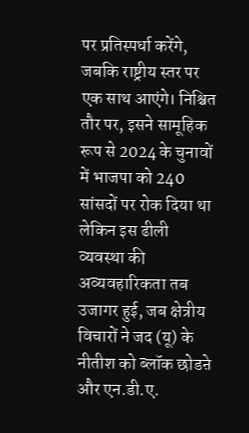पर प्रतिस्पर्धा करेंगे, जबकि राष्ट्रीय स्तर पर एक साथ आएंगे। निश्चित तौर पर, इसने सामूहिक रूप से 2024 के चुनावों में भाजपा को 240 सांसदों पर रोक दिया था लेकिन इस ढीली व्यवस्था की अव्यवहारिकता तब उजागर हुई, जब क्षेत्रीय विचारों ने जद (यू) के नीतीश को ब्लॉक छोडऩे और एन.डी.ए.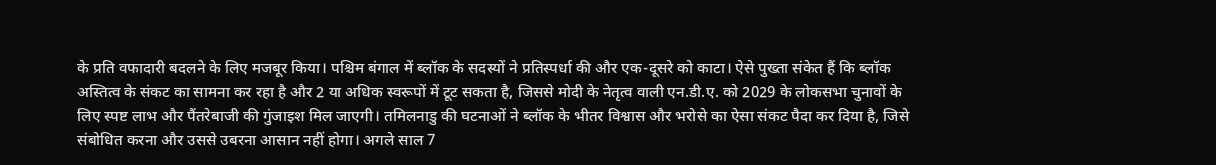के प्रति वफादारी बदलने के लिए मजबूर किया। पश्चिम बंगाल में ब्लॉक के सदस्यों ने प्रतिस्पर्धा की और एक-दूसरे को काटा। ऐसे पुख्ता संकेत हैं कि ब्लॉक अस्तित्व के संकट का सामना कर रहा है और 2 या अधिक स्वरूपों में टूट सकता है, जिससे मोदी के नेतृत्व वाली एन.डी.ए. को 2029 के लोकसभा चुनावों के लिए स्पष्ट लाभ और पैंतरेबाजी की गुंजाइश मिल जाएगी। तमिलनाडु की घटनाओं ने ब्लॉक के भीतर विश्वास और भरोसे का ऐसा संकट पैदा कर दिया है, जिसे संबोधित करना और उससे उबरना आसान नहीं होगा। अगले साल 7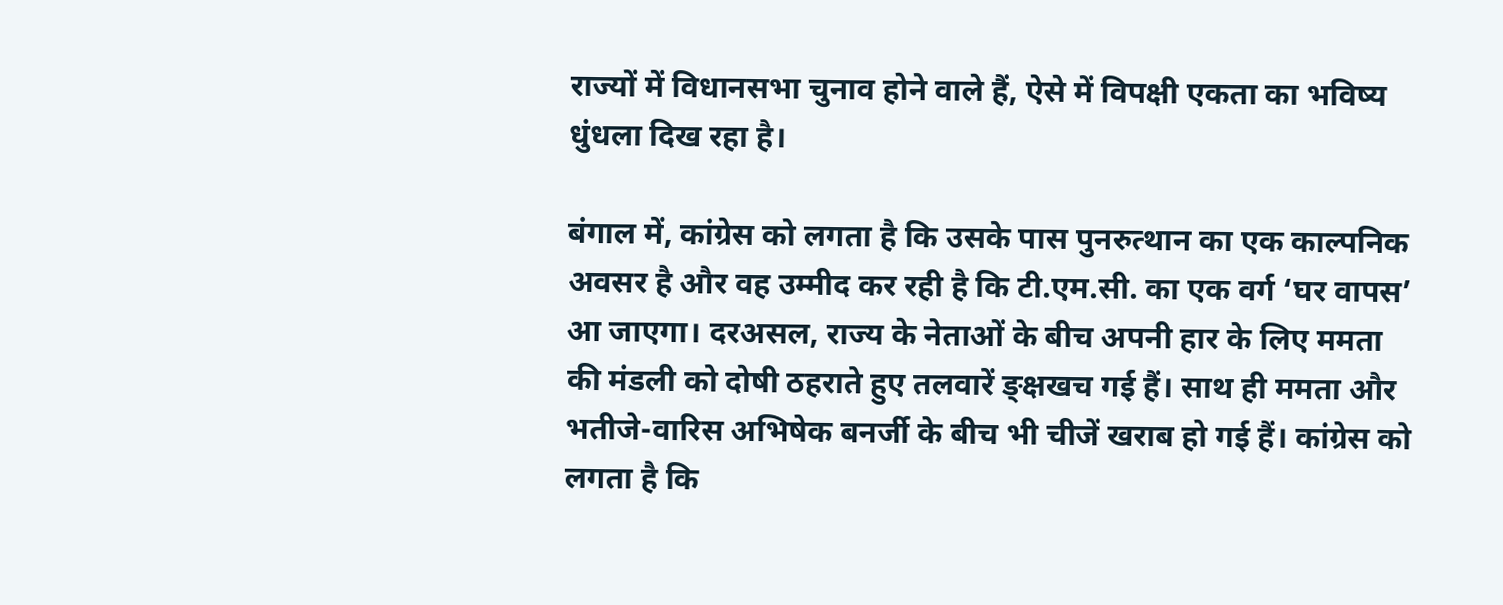राज्यों में विधानसभा चुनाव होने वाले हैं, ऐसे में विपक्षी एकता का भविष्य धुंधला दिख रहा है।

बंगाल में, कांग्रेस को लगता है कि उसके पास पुनरुत्थान का एक काल्पनिक अवसर है और वह उम्मीद कर रही है कि टी.एम.सी. का एक वर्ग ‘घर वापस’ आ जाएगा। दरअसल, राज्य के नेताओं के बीच अपनी हार के लिए ममता की मंडली को दोषी ठहराते हुए तलवारें ङ्क्षखच गई हैं। साथ ही ममता और भतीजे-वारिस अभिषेक बनर्जी के बीच भी चीजें खराब हो गई हैं। कांग्रेस को लगता है कि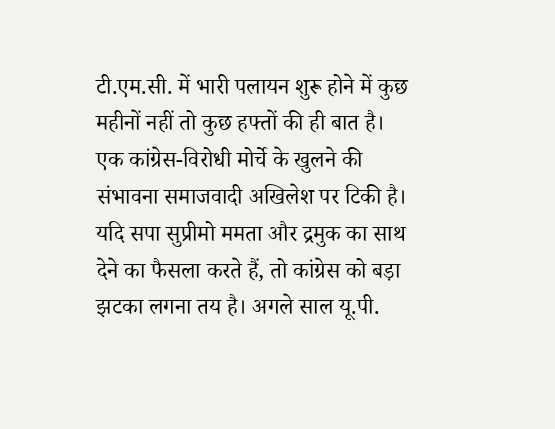टी.एम.सी. में भारी पलायन शुरू होने में कुछ महीनों नहीं तो कुछ हफ्तों की ही बात है। एक कांग्रेस-विरोधी मोर्चे के खुलने की संभावना समाजवादी अखिलेश पर टिकी है। यदि सपा सुप्रीमो ममता और द्रमुक का साथ देने का फैसला करते हैं, तो कांग्रेस को बड़ा झटका लगना तय है। अगले साल यू.पी.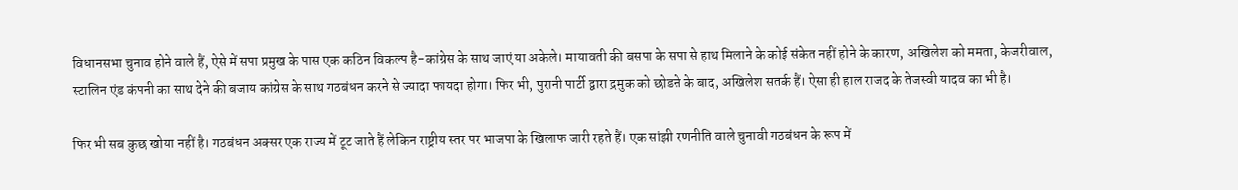विधानसभा चुनाव होने वाले हैं, ऐसे में सपा प्रमुख के पास एक कठिन विकल्प है-कांग्रेस के साथ जाएं या अकेले। मायावती की बसपा के सपा से हाथ मिलाने के कोई संकेत नहीं होने के कारण, अखिलेश को ममता, केजरीवाल, स्टालिन एंड कंपनी का साथ देने की बजाय कांग्रेस के साथ गठबंधन करने से ज्यादा फायदा होगा। फिर भी, पुरानी पार्टी द्वारा द्रमुक को छोडऩे के बाद, अखिलेश सतर्क हैं। ऐसा ही हाल राजद के तेजस्वी यादव का भी है।

फिर भी सब कुछ खोया नहीं है। गठबंधन अक्सर एक राज्य में टूट जाते हैं लेकिन राष्ट्रीय स्तर पर भाजपा के खिलाफ जारी रहते हैं। एक सांझी रणनीति वाले चुनावी गठबंधन के रूप में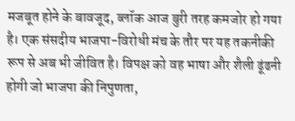मजबूत होने के बावजूद, ब्लॉक आज बुरी तरह कमजोर हो गया है। एक संसदीय भाजपा-विरोधी मंच के तौर पर यह तकनीकी रूप से अब भी जीवित है। विपक्ष को वह भाषा और शैली ढूंढनी होगी जो भाजपा की निपुणता,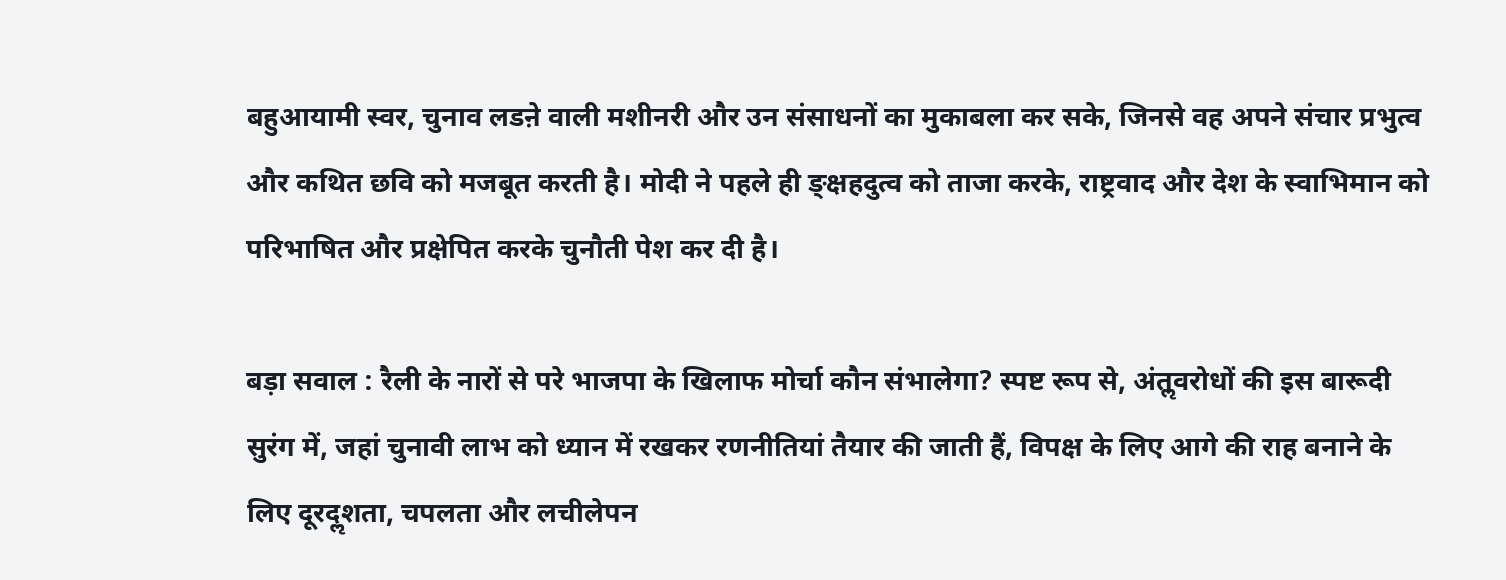बहुआयामी स्वर, चुनाव लडऩे वाली मशीनरी और उन संसाधनों का मुकाबला कर सके, जिनसे वह अपने संचार प्रभुत्व और कथित छवि को मजबूत करती है। मोदी ने पहले ही ङ्क्षहदुत्व को ताजा करके, राष्ट्रवाद और देश के स्वाभिमान को परिभाषित और प्रक्षेपित करके चुनौती पेश कर दी है।

बड़ा सवाल : रैली के नारों से परे भाजपा के खिलाफ मोर्चा कौन संभालेगा? स्पष्ट रूप से, अंतॢवरोधों की इस बारूदी सुरंग में, जहां चुनावी लाभ को ध्यान में रखकर रणनीतियां तैयार की जाती हैं, विपक्ष के लिए आगे की राह बनाने के लिए दूरदॢशता, चपलता और लचीलेपन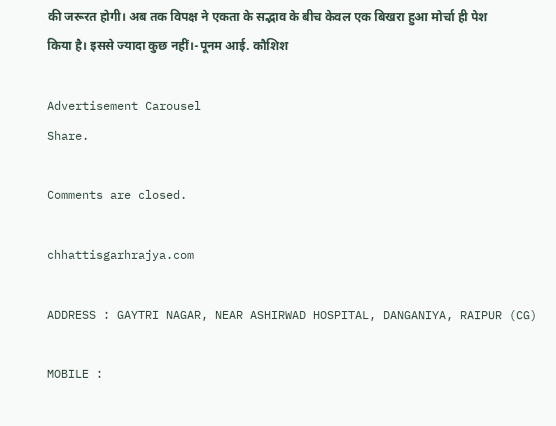की जरूरत होगी। अब तक विपक्ष ने एकता के सद्भाव के बीच केवल एक बिखरा हुआ मोर्चा ही पेश किया है। इससे ज्यादा कुछ नहीं।-पूनम आई. कौशिश

Advertisement Carousel
Share.

Comments are closed.

chhattisgarhrajya.com

ADDRESS : GAYTRI NAGAR, NEAR ASHIRWAD HOSPITAL, DANGANIYA, RAIPUR (CG)

MOBILE :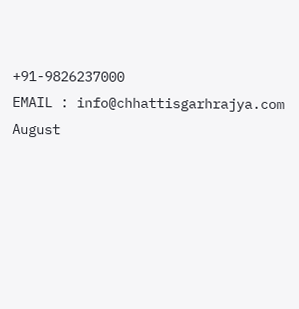+91-9826237000
EMAIL : info@chhattisgarhrajya.com
August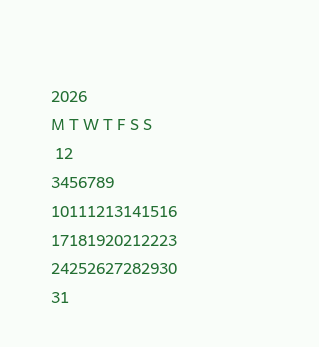2026
M T W T F S S
 12
3456789
10111213141516
17181920212223
24252627282930
31